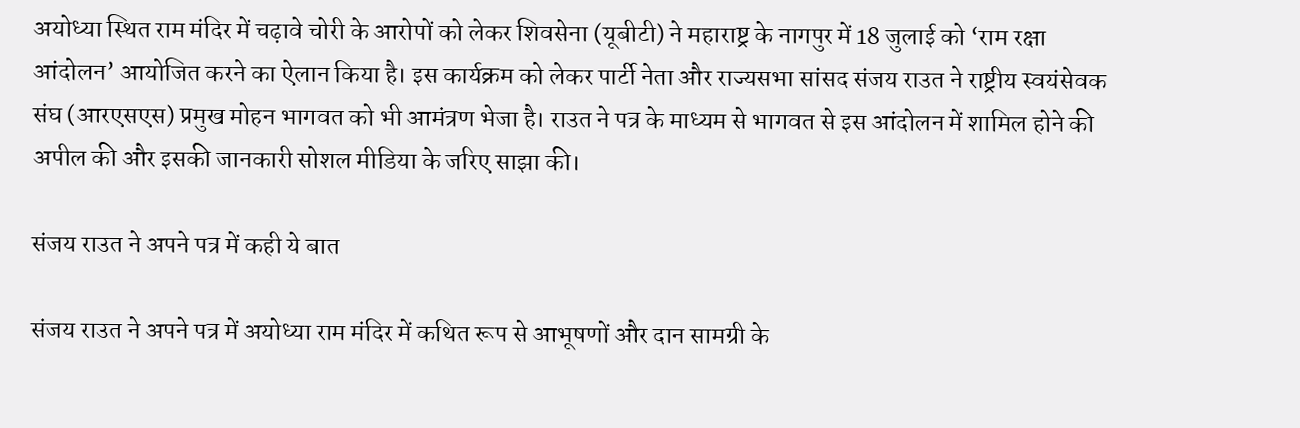अयोध्या स्थित राम मंदिर में चढ़ावे चोरी के आरोपों को लेकर शिवसेना (यूबीटी) ने महाराष्ट्र के नागपुर में 18 जुलाई को ‘राम रक्षा आंदोलन’ आयोजित करने का ऐलान किया है। इस कार्यक्रम को लेकर पार्टी नेता और राज्यसभा सांसद संजय राउत ने राष्ट्रीय स्वयंसेवक संघ (आरएसएस) प्रमुख मोहन भागवत को भी आमंत्रण भेजा है। राउत ने पत्र के माध्यम से भागवत से इस आंदोलन में शामिल होने की अपील की और इसकी जानकारी सोशल मीडिया के जरिए साझा की।

संजय राउत ने अपने पत्र में कही ये बात

संजय राउत ने अपने पत्र में अयोध्या राम मंदिर में कथित रूप से आभूषणों और दान सामग्री के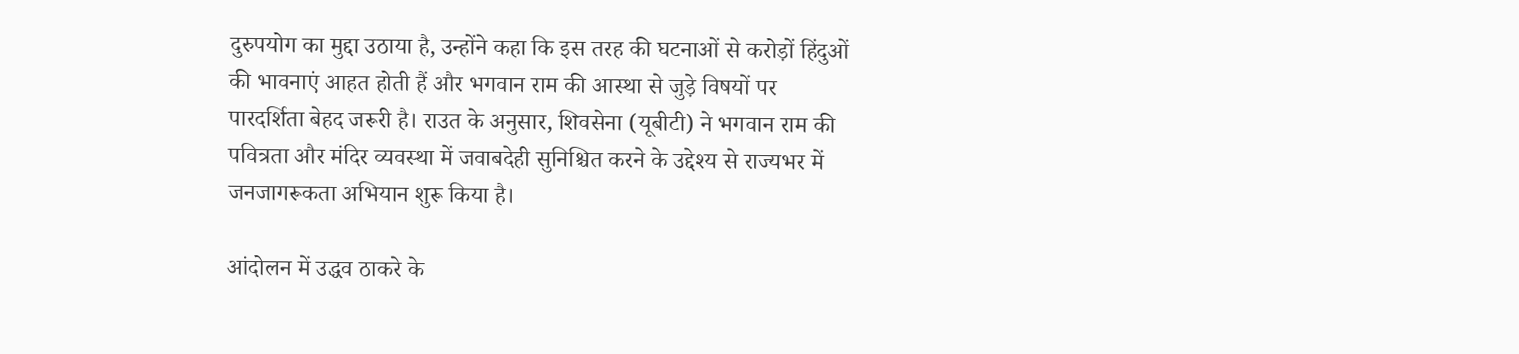दुरुपयोग का मुद्दा उठाया है, उन्होंने कहा कि इस तरह की घटनाओं से करोड़ों हिंदुओं की भावनाएं आहत होती हैं और भगवान राम की आस्था से जुड़े विषयों पर पारदर्शिता बेहद जरूरी है। राउत के अनुसार, शिवसेना (यूबीटी) ने भगवान राम की पवित्रता और मंदिर व्यवस्था में जवाबदेही सुनिश्चित करने के उद्देश्य से राज्यभर में जनजागरूकता अभियान शुरू किया है।

आंदोलन में उद्धव ठाकरे के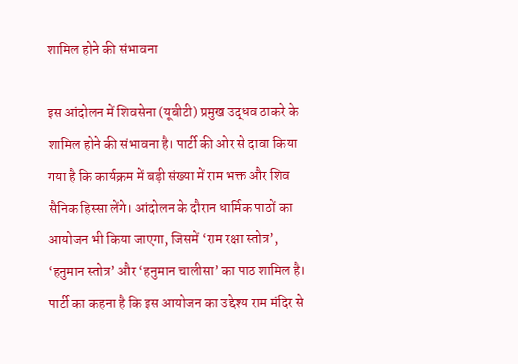शामिल होने की संभावना

इस आंदोलन में शिवसेना (यूबीटी) प्रमुख उद्धव ठाकरे के शामिल होने की संभावना है। पार्टी की ओर से दावा किया गया है कि कार्यक्रम में बड़ी संख्या में राम भक्त और शिव सैनिक हिस्सा लेंगे। आंदोलन के दौरान धार्मिक पाठों का आयोजन भी किया जाएगा, जिसमें ‘राम रक्षा स्तोत्र’, ‘हनुमान स्तोत्र’ और ‘हनुमान चालीसा’ का पाठ शामिल है। पार्टी का कहना है कि इस आयोजन का उद्देश्य राम मंदिर से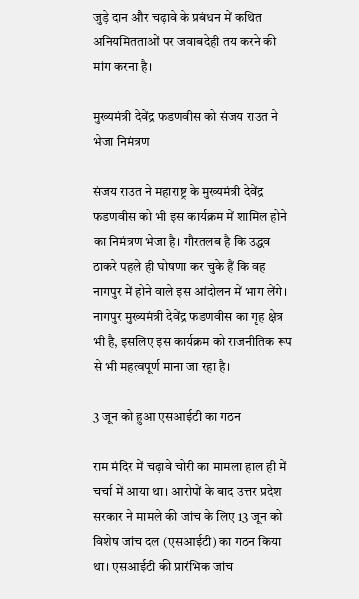जुड़े दान और चढ़ावे के प्रबंधन में कथित अनियमितताओं पर जवाबदेही तय करने की मांग करना है।

मुख्यमंत्री देवेंद्र फडणवीस को संजय राउत ने भेजा निमंत्रण

संजय राउत ने महाराष्ट्र के मुख्यमंत्री देवेंद्र फडणवीस को भी इस कार्यक्रम में शामिल होने का निमंत्रण भेजा है। गौरतलब है कि उद्धव ठाकरे पहले ही घोषणा कर चुके हैं कि वह नागपुर में होने वाले इस आंदोलन में भाग लेंगे। नागपुर मुख्यमंत्री देवेंद्र फडणवीस का गृह क्षेत्र भी है, इसलिए इस कार्यक्रम को राजनीतिक रूप से भी महत्वपूर्ण माना जा रहा है।

3 जून को हुआ एसआईटी का गठन

राम मंदिर में चढ़ावे चोरी का मामला हाल ही में चर्चा में आया था। आरोपों के बाद उत्तर प्रदेश सरकार ने मामले की जांच के लिए 13 जून को विशेष जांच दल (एसआईटी) का गठन किया था। एसआईटी की प्रारंभिक जांच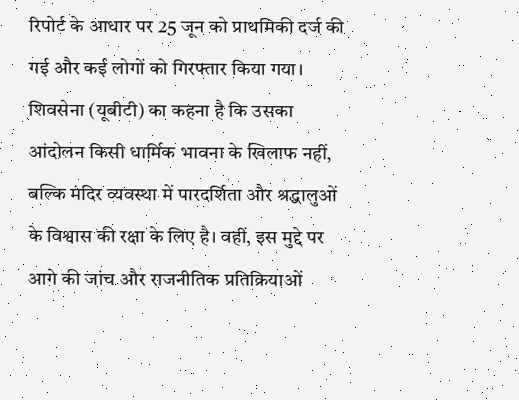रिपोर्ट के आधार पर 25 जून को प्राथमिकी दर्ज की गई और कई लोगों को गिरफ्तार किया गया। शिवसेना (यूबीटी) का कहना है कि उसका आंदोलन किसी धार्मिक भावना के खिलाफ नहीं, बल्कि मंदिर व्यवस्था में पारदर्शिता और श्रद्धालुओं के विश्वास की रक्षा के लिए है। वहीं, इस मुद्दे पर आगे की जांच और राजनीतिक प्रतिक्रियाओं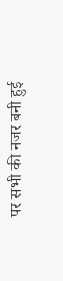पर सभी की नजर बनी हुई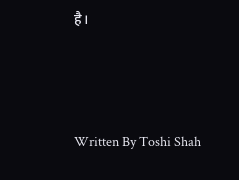है।





Written By Toshi Shah